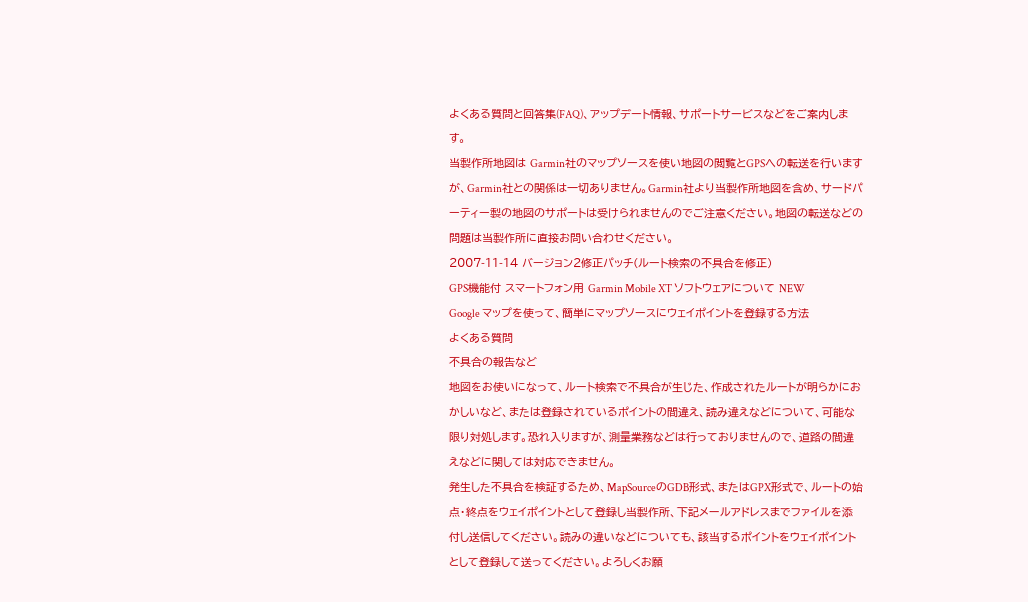よくある質問と回答集(FAQ)、アップデート情報、サポートサービスなどをご案内します。
当製作所地図は Garmin社のマップソースを使い地図の閲覧とGPSへの転送を行いますが、Garmin社との関係は一切ありません。Garmin社より当製作所地図を含め、サードパーティー製の地図のサポートは受けられませんのでご注意ください。地図の転送などの問題は当製作所に直接お問い合わせください。
2007-11-14 バージョン2修正パッチ(ルート検索の不具合を修正)
GPS機能付 スマートフォン用 Garmin Mobile XT ソフトウェアについて NEW
Google マップを使って、簡単にマップソースにウェイポイントを登録する方法
よくある質問
不具合の報告など
地図をお使いになって、ルート検索で不具合が生じた、作成されたルートが明らかにおかしいなど、または登録されているポイントの間違え、読み違えなどについて、可能な限り対処します。恐れ入りますが、測量業務などは行っておりませんので、道路の間違えなどに関しては対応できません。
発生した不具合を検証するため、MapSourceのGDB形式、またはGPX形式で、ルートの始点・終点をウェイポイントとして登録し当製作所、下記メールアドレスまでファイルを添付し送信してください。読みの違いなどについても、該当するポイントをウェイポイントとして登録して送ってください。よろしくお願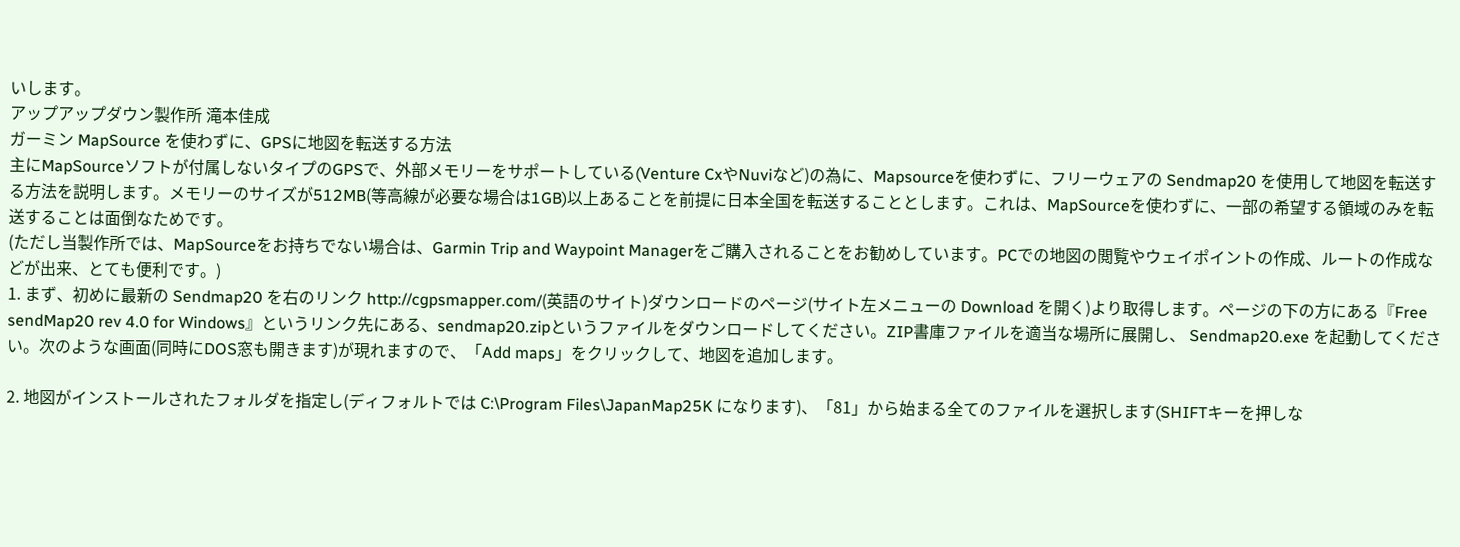いします。
アップアップダウン製作所 滝本佳成
ガーミン MapSource を使わずに、GPSに地図を転送する方法
主にMapSourceソフトが付属しないタイプのGPSで、外部メモリーをサポートしている(Venture CxやNuviなど)の為に、Mapsourceを使わずに、フリーウェアの Sendmap20 を使用して地図を転送する方法を説明します。メモリーのサイズが512MB(等高線が必要な場合は1GB)以上あることを前提に日本全国を転送することとします。これは、MapSourceを使わずに、一部の希望する領域のみを転送することは面倒なためです。
(ただし当製作所では、MapSourceをお持ちでない場合は、Garmin Trip and Waypoint Managerをご購入されることをお勧めしています。PCでの地図の閲覧やウェイポイントの作成、ルートの作成などが出来、とても便利です。)
1. まず、初めに最新の Sendmap20 を右のリンク http://cgpsmapper.com/(英語のサイト)ダウンロードのページ(サイト左メニューの Download を開く)より取得します。ページの下の方にある『Free sendMap20 rev 4.0 for Windows』というリンク先にある、sendmap20.zipというファイルをダウンロードしてください。ZIP書庫ファイルを適当な場所に展開し、 Sendmap20.exe を起動してください。次のような画面(同時にDOS窓も開きます)が現れますので、「Add maps」をクリックして、地図を追加します。

2. 地図がインストールされたフォルダを指定し(ディフォルトでは C:\Program Files\JapanMap25K になります)、「81」から始まる全てのファイルを選択します(SHIFTキーを押しな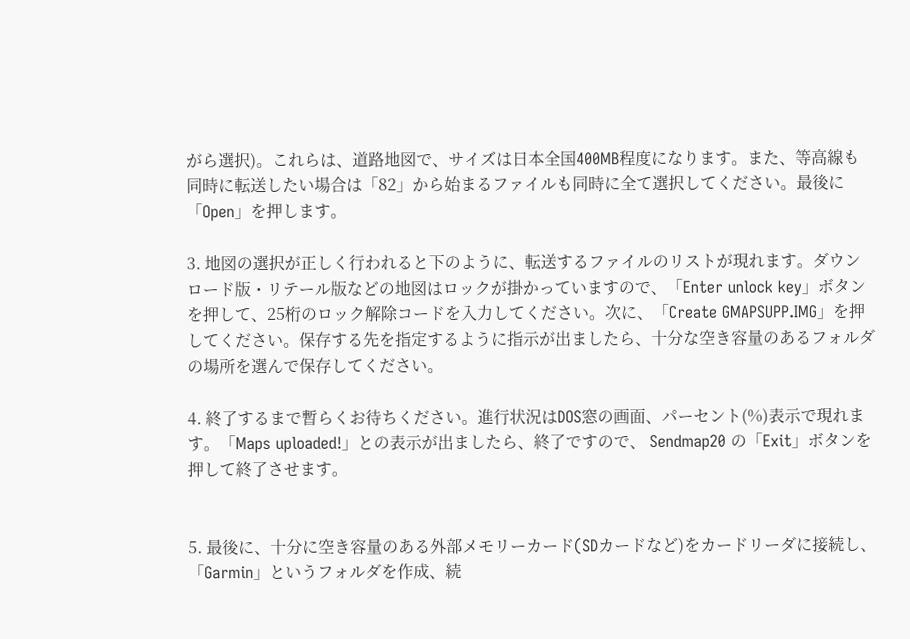がら選択)。これらは、道路地図で、サイズは日本全国400MB程度になります。また、等高線も同時に転送したい場合は「82」から始まるファイルも同時に全て選択してください。最後に「Open」を押します。

3. 地図の選択が正しく行われると下のように、転送するファイルのリストが現れます。ダウンロード版・リテール版などの地図はロックが掛かっていますので、「Enter unlock key」ボタンを押して、25桁のロック解除コードを入力してください。次に、「Create GMAPSUPP.IMG」を押してください。保存する先を指定するように指示が出ましたら、十分な空き容量のあるフォルダの場所を選んで保存してください。

4. 終了するまで暫らくお待ちください。進行状況はDOS窓の画面、パーセント(%)表示で現れます。「Maps uploaded!」との表示が出ましたら、終了ですので、 Sendmap20 の「Exit」ボタンを押して終了させます。


5. 最後に、十分に空き容量のある外部メモリーカード(SDカードなど)をカードリーダに接続し、「Garmin」というフォルダを作成、続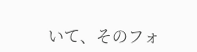いて、そのフォ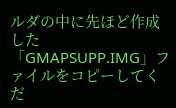ルダの中に先ほど作成した「GMAPSUPP.IMG」ファイルをコピーしてくだ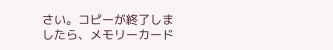さい。コピーが終了しましたら、メモリーカード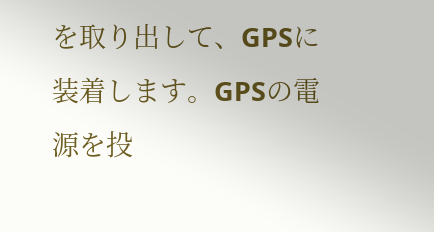を取り出して、GPSに装着します。GPSの電源を投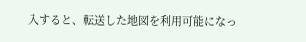入すると、転送した地図を利用可能になっ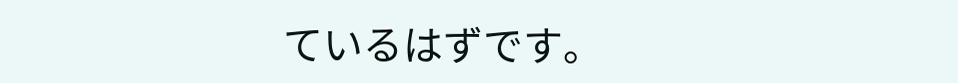ているはずです。